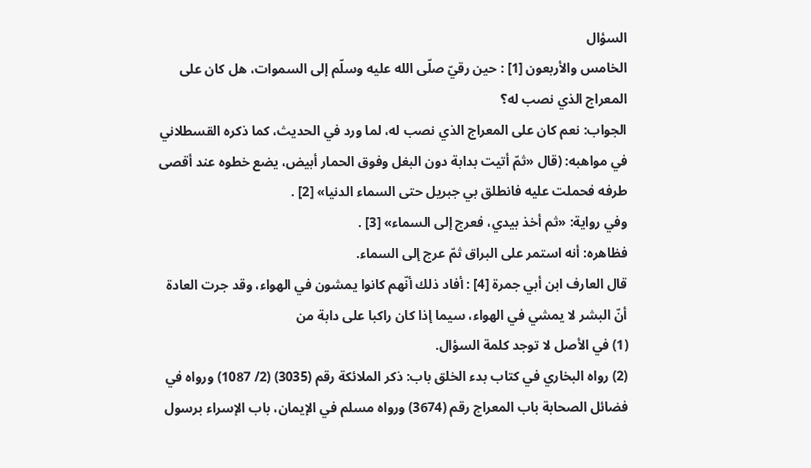السؤال
الخامس والأربعون [1] : حين رقيّ صلّى الله عليه وسلّم إلى السموات، هل كان على المعراج الذي نصب له؟
الجواب: نعم كان على المعراج الذي نصب له، لما ورد في الحديث، كما ذكره القسطلاني في مواهبه: (قال «ثمّ أتيت بدابة دون البغل وفوق الحمار أبيض، يضع خطوه عند أقصى طرفه فحملت عليه فانطلق بي جبريل حتى السماء الدنيا» [2] .
وفي رواية: «ثم أخذ بيدي، فعرج إلى السماء» [3] .
فظاهره: أنه استمر على البراق ثمّ عرج إلى السماء.
قال العارف ابن أبي جمرة [4] : أفاد ذلك أنّهم كانوا يمشون في الهواء، وقد جرت العادة أنّ البشر لا يمشي في الهواء، سيما إذا كان راكبا على دابة من
(1) في الأصل لا توجد كلمة السؤال.
(2) رواه البخاري في كتاب بدء الخلق باب: ذكر الملائكة رقم (3035) (2/ 1087) ورواه في فضائل الصحابة باب المعراج رقم (3674) ورواه مسلم في الإيمان، باب الإسراء برسول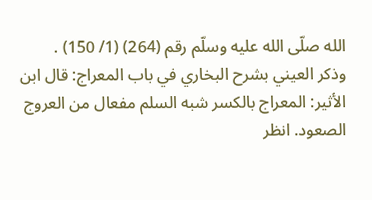الله صلّى الله عليه وسلّم رقم (264) (1/ 150) .
وذكر العيني بشرح البخاري في باب المعراج: قال ابن الأثير: المعراج بالكسر شبه السلم مفعال من العروج الصعود. انظر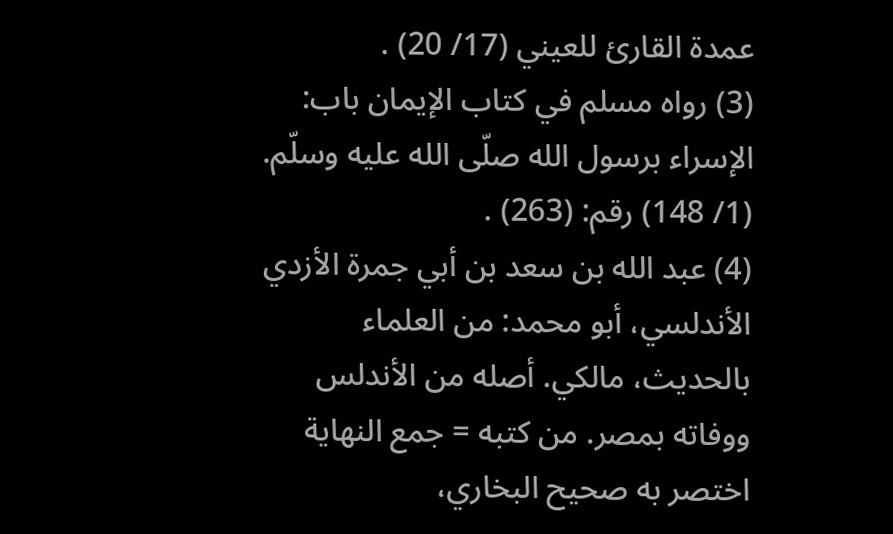عمدة القارئ للعيني (17/ 20) .
(3) رواه مسلم في كتاب الإيمان باب: الإسراء برسول الله صلّى الله عليه وسلّم. (1/ 148) رقم: (263) .
(4) عبد الله بن سعد بن أبي جمرة الأزدي الأندلسي، أبو محمد: من العلماء بالحديث، مالكي. أصله من الأندلس ووفاته بمصر. من كتبه = جمع النهاية اختصر به صحيح البخاري،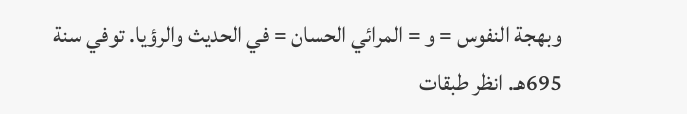وبهجة النفوس = و = المرائي الحسان = في الحديث والرؤيا. توفي سنة 695هـ. انظر طبقات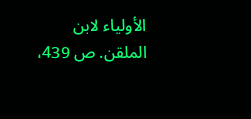الأولياء لابن الملقن. ص 439،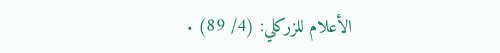الأعلام للزركلي: (4/ 89) .